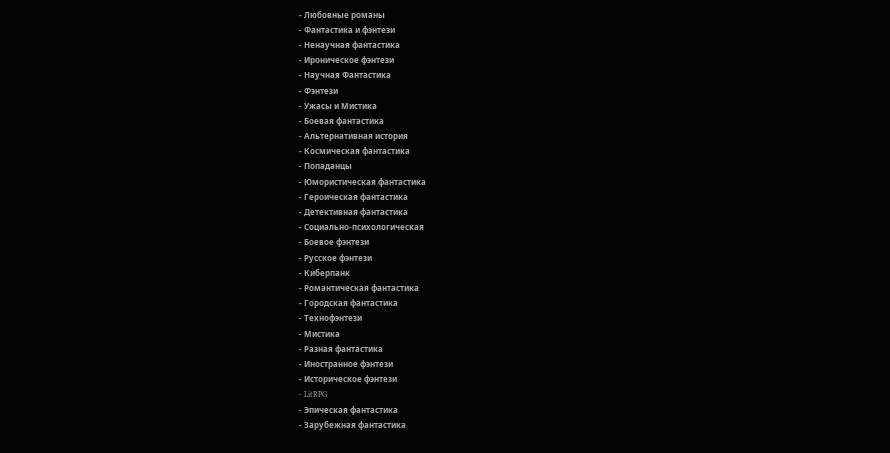- Любовные романы
- Фантастика и фэнтези
- Ненаучная фантастика
- Ироническое фэнтези
- Научная Фантастика
- Фэнтези
- Ужасы и Мистика
- Боевая фантастика
- Альтернативная история
- Космическая фантастика
- Попаданцы
- Юмористическая фантастика
- Героическая фантастика
- Детективная фантастика
- Социально-психологическая
- Боевое фэнтези
- Русское фэнтези
- Киберпанк
- Романтическая фантастика
- Городская фантастика
- Технофэнтези
- Мистика
- Разная фантастика
- Иностранное фэнтези
- Историческое фэнтези
- LitRPG
- Эпическая фантастика
- Зарубежная фантастика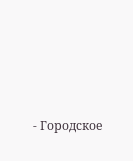- Городское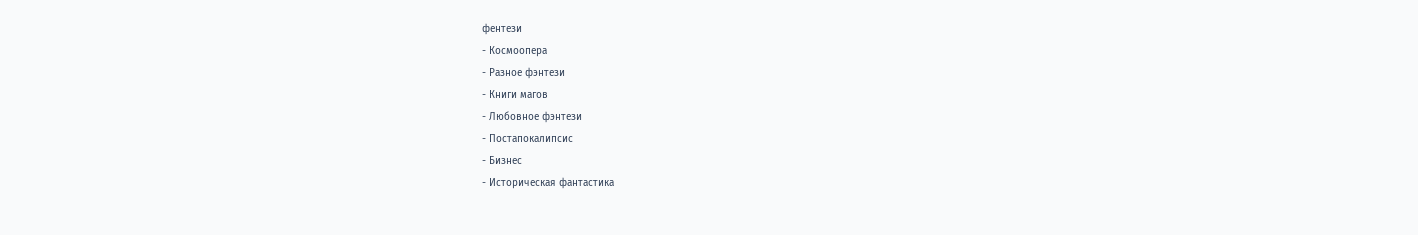фентези
- Космоопера
- Разное фэнтези
- Книги магов
- Любовное фэнтези
- Постапокалипсис
- Бизнес
- Историческая фантастика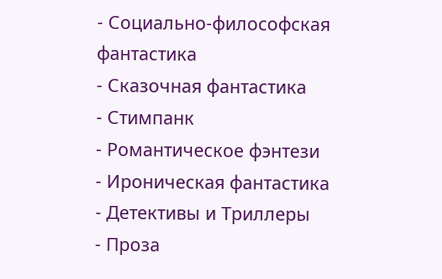- Социально-философская фантастика
- Сказочная фантастика
- Стимпанк
- Романтическое фэнтези
- Ироническая фантастика
- Детективы и Триллеры
- Проза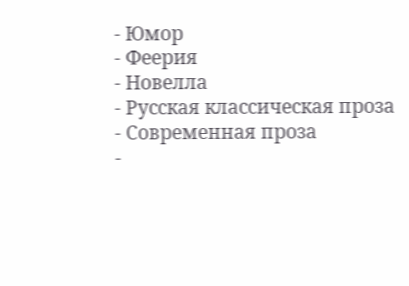- Юмор
- Феерия
- Новелла
- Русская классическая проза
- Современная проза
-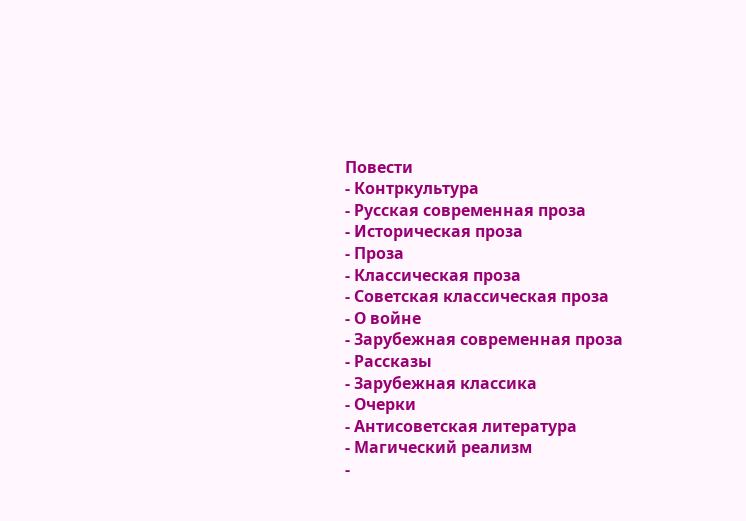Повести
- Контркультура
- Русская современная проза
- Историческая проза
- Проза
- Классическая проза
- Советская классическая проза
- О войне
- Зарубежная современная проза
- Рассказы
- Зарубежная классика
- Очерки
- Антисоветская литература
- Магический реализм
-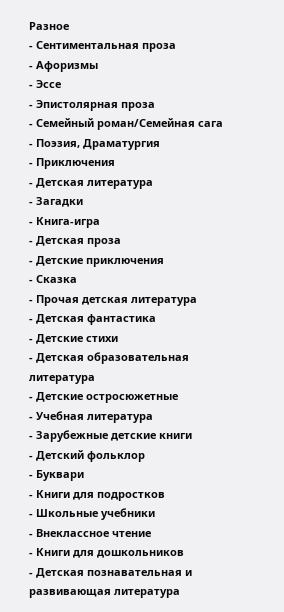Разное
- Сентиментальная проза
- Афоризмы
- Эссе
- Эпистолярная проза
- Семейный роман/Семейная сага
- Поэзия, Драматургия
- Приключения
- Детская литература
- Загадки
- Книга-игра
- Детская проза
- Детские приключения
- Сказка
- Прочая детская литература
- Детская фантастика
- Детские стихи
- Детская образовательная литература
- Детские остросюжетные
- Учебная литература
- Зарубежные детские книги
- Детский фольклор
- Буквари
- Книги для подростков
- Школьные учебники
- Внеклассное чтение
- Книги для дошкольников
- Детская познавательная и развивающая литература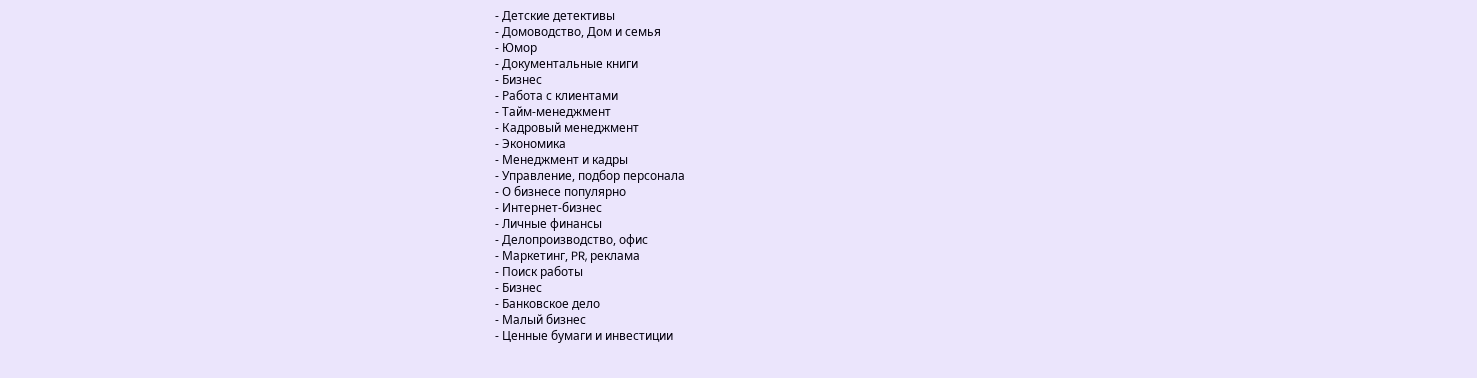- Детские детективы
- Домоводство, Дом и семья
- Юмор
- Документальные книги
- Бизнес
- Работа с клиентами
- Тайм-менеджмент
- Кадровый менеджмент
- Экономика
- Менеджмент и кадры
- Управление, подбор персонала
- О бизнесе популярно
- Интернет-бизнес
- Личные финансы
- Делопроизводство, офис
- Маркетинг, PR, реклама
- Поиск работы
- Бизнес
- Банковское дело
- Малый бизнес
- Ценные бумаги и инвестиции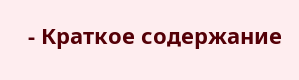- Краткое содержание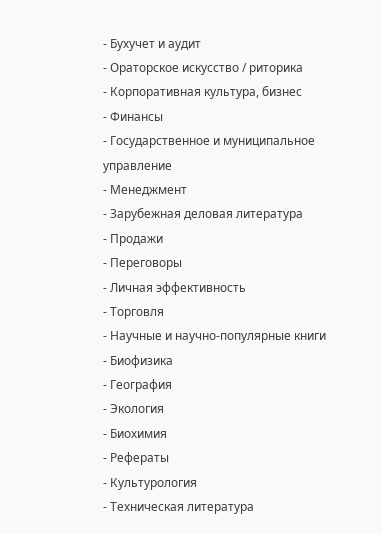- Бухучет и аудит
- Ораторское искусство / риторика
- Корпоративная культура, бизнес
- Финансы
- Государственное и муниципальное управление
- Менеджмент
- Зарубежная деловая литература
- Продажи
- Переговоры
- Личная эффективность
- Торговля
- Научные и научно-популярные книги
- Биофизика
- География
- Экология
- Биохимия
- Рефераты
- Культурология
- Техническая литература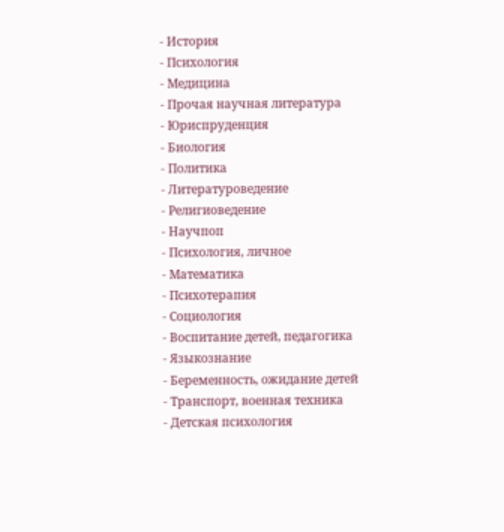- История
- Психология
- Медицина
- Прочая научная литература
- Юриспруденция
- Биология
- Политика
- Литературоведение
- Религиоведение
- Научпоп
- Психология, личное
- Математика
- Психотерапия
- Социология
- Воспитание детей, педагогика
- Языкознание
- Беременность, ожидание детей
- Транспорт, военная техника
- Детская психология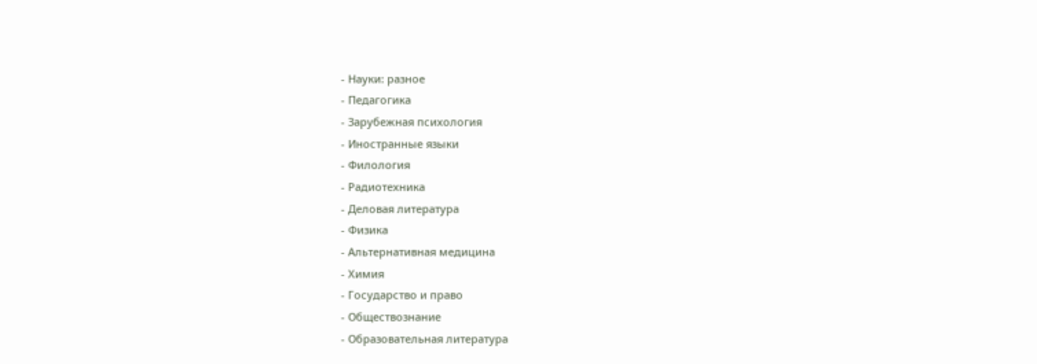- Науки: разное
- Педагогика
- Зарубежная психология
- Иностранные языки
- Филология
- Радиотехника
- Деловая литература
- Физика
- Альтернативная медицина
- Химия
- Государство и право
- Обществознание
- Образовательная литература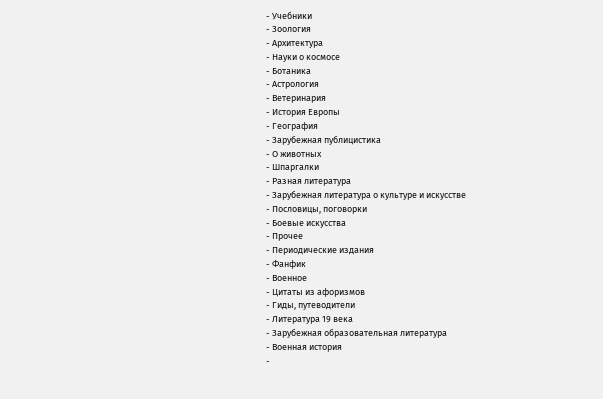- Учебники
- Зоология
- Архитектура
- Науки о космосе
- Ботаника
- Астрология
- Ветеринария
- История Европы
- География
- Зарубежная публицистика
- О животных
- Шпаргалки
- Разная литература
- Зарубежная литература о культуре и искусстве
- Пословицы, поговорки
- Боевые искусства
- Прочее
- Периодические издания
- Фанфик
- Военное
- Цитаты из афоризмов
- Гиды, путеводители
- Литература 19 века
- Зарубежная образовательная литература
- Военная история
-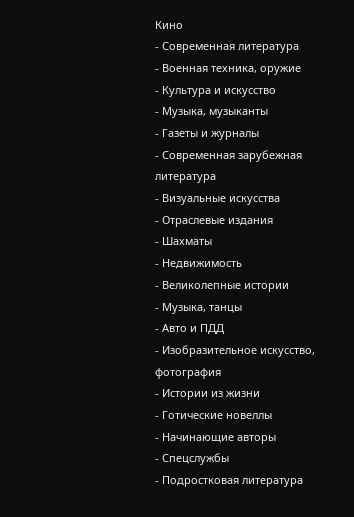Кино
- Современная литература
- Военная техника, оружие
- Культура и искусство
- Музыка, музыканты
- Газеты и журналы
- Современная зарубежная литература
- Визуальные искусства
- Отраслевые издания
- Шахматы
- Недвижимость
- Великолепные истории
- Музыка, танцы
- Авто и ПДД
- Изобразительное искусство, фотография
- Истории из жизни
- Готические новеллы
- Начинающие авторы
- Спецслужбы
- Подростковая литература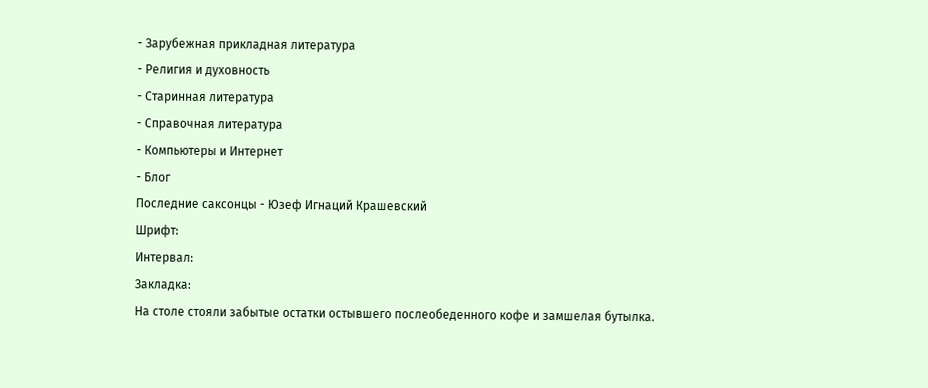- Зарубежная прикладная литература
- Религия и духовность
- Старинная литература
- Справочная литература
- Компьютеры и Интернет
- Блог
Последние саксонцы - Юзеф Игнаций Крашевский
Шрифт:
Интервал:
Закладка:
На столе стояли забытые остатки остывшего послеобеденного кофе и замшелая бутылка.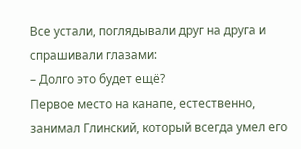Все устали, поглядывали друг на друга и спрашивали глазами:
– Долго это будет ещё?
Первое место на канапе, естественно, занимал Глинский, который всегда умел его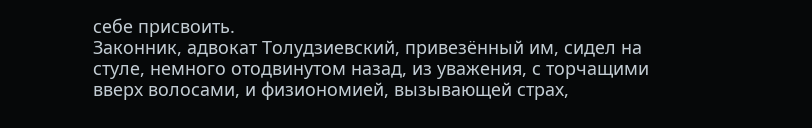себе присвоить.
Законник, адвокат Толудзиевский, привезённый им, сидел на стуле, немного отодвинутом назад, из уважения, с торчащими вверх волосами, и физиономией, вызывающей страх,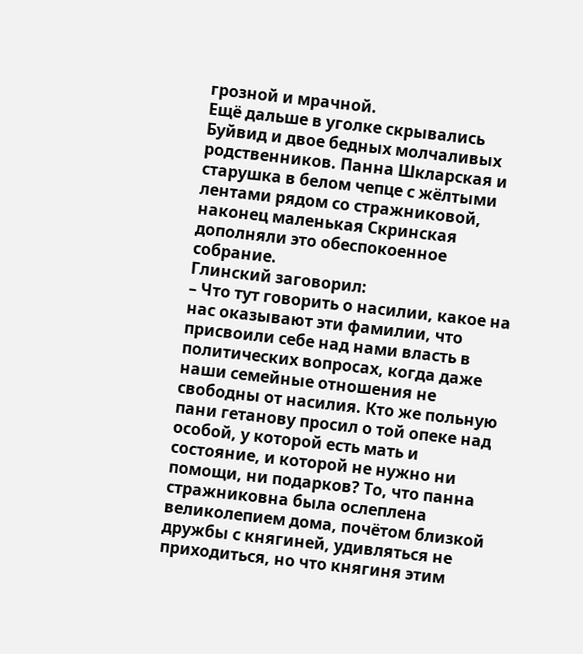грозной и мрачной.
Ещё дальше в уголке скрывались Буйвид и двое бедных молчаливых родственников. Панна Шкларская и старушка в белом чепце с жёлтыми лентами рядом со стражниковой, наконец маленькая Скринская дополняли это обеспокоенное собрание.
Глинский заговорил:
– Что тут говорить о насилии, какое на нас оказывают эти фамилии, что присвоили себе над нами власть в политических вопросах, когда даже наши семейные отношения не свободны от насилия. Кто же польную пани гетанову просил о той опеке над особой, у которой есть мать и состояние, и которой не нужно ни помощи, ни подарков? То, что панна стражниковна была ослеплена великолепием дома, почётом близкой дружбы с княгиней, удивляться не приходиться, но что княгиня этим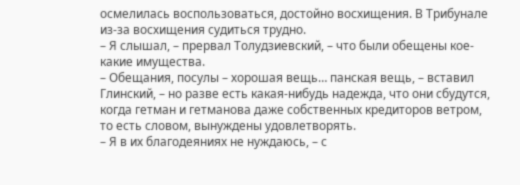осмелилась воспользоваться, достойно восхищения. В Трибунале из-за восхищения судиться трудно.
– Я слышал, – прервал Толудзиевский, – что были обещены кое-какие имущества.
– Обещания, посулы – хорошая вещь… панская вещь, – вставил Глинский, – но разве есть какая-нибудь надежда, что они сбудутся, когда гетман и гетманова даже собственных кредиторов ветром, то есть словом, вынуждены удовлетворять.
– Я в их благодеяниях не нуждаюсь, – с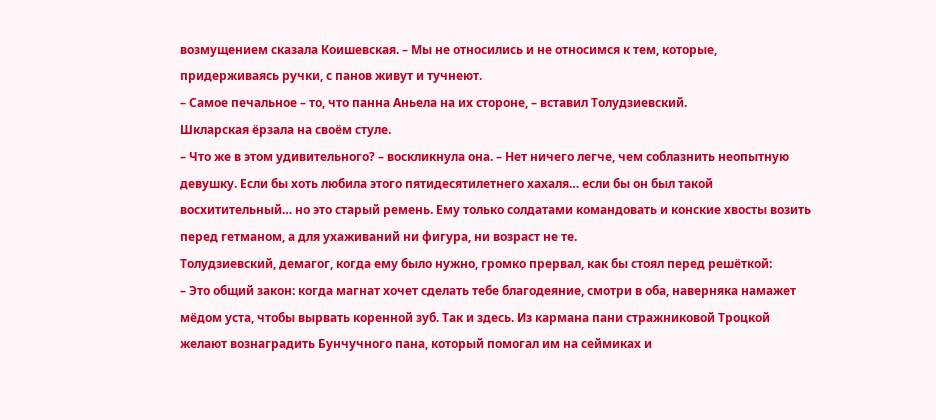возмущением сказала Коишевская. – Мы не относились и не относимся к тем, которые, придерживаясь ручки, с панов живут и тучнеют.
– Самое печальное – то, что панна Аньела на их стороне, – вставил Толудзиевский.
Шкларская ёрзала на своём стуле.
– Что же в этом удивительного? – воскликнула она. – Нет ничего легче, чем соблазнить неопытную девушку. Если бы хоть любила этого пятидесятилетнего хахаля… если бы он был такой восхитительный… но это старый ремень. Ему только солдатами командовать и конские хвосты возить перед гетманом, а для ухаживаний ни фигура, ни возраст не те.
Толудзиевский, демагог, когда ему было нужно, громко прервал, как бы стоял перед решёткой:
– Это общий закон: когда магнат хочет сделать тебе благодеяние, смотри в оба, наверняка намажет мёдом уста, чтобы вырвать коренной зуб. Так и здесь. Из кармана пани стражниковой Троцкой желают вознаградить Бунчучного пана, который помогал им на сеймиках и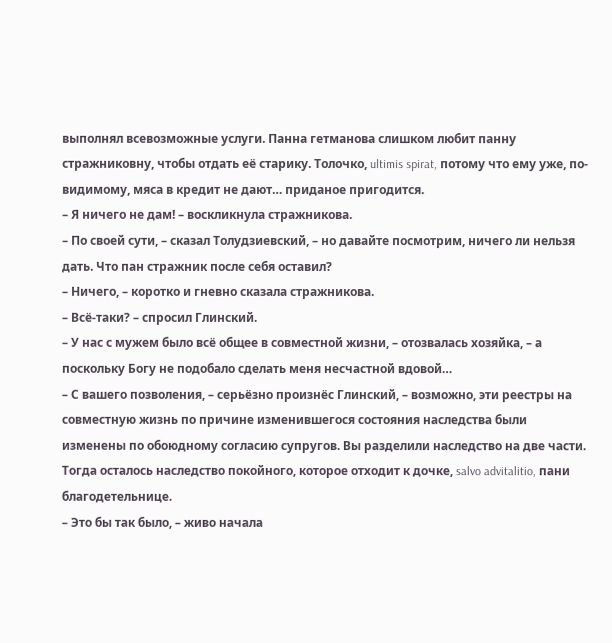выполнял всевозможные услуги. Панна гетманова слишком любит панну стражниковну, чтобы отдать её старику. Толочко, ultimis spirat, потому что ему уже, по-видимому, мяса в кредит не дают… приданое пригодится.
– Я ничего не дам! – воскликнула стражникова.
– По своей сути, – сказал Толудзиевский, – но давайте посмотрим, ничего ли нельзя дать. Что пан стражник после себя оставил?
– Ничего, – коротко и гневно сказала стражникова.
– Всё-таки? – спросил Глинский.
– У нас с мужем было всё общее в совместной жизни, – отозвалась хозяйка, – а поскольку Богу не подобало сделать меня несчастной вдовой…
– С вашего позволения, – серьёзно произнёс Глинский, – возможно, эти реестры на совместную жизнь по причине изменившегося состояния наследства были изменены по обоюдному согласию супругов. Вы разделили наследство на две части. Тогда осталось наследство покойного, которое отходит к дочке, salvo advitalitio, пани благодетельнице.
– Это бы так было, – живо начала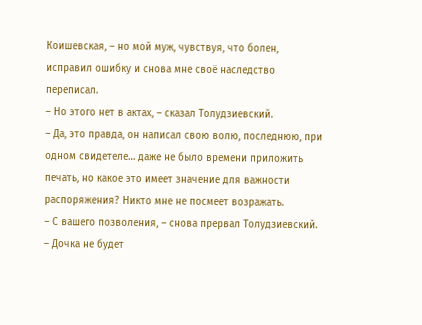Коишевская, – но мой муж, чувствуя, что болен, исправил ошибку и снова мне своё наследство переписал.
– Но этого нет в актах, – сказал Толудзиевский.
– Да, это правда, он написал свою волю, последнюю, при одном свидетеле… даже не было времени приложить печать, но какое это имеет значение для важности распоряжения? Никто мне не посмеет возражать.
– С вашего позволения, – снова прервал Толудзиевский. – Дочка не будет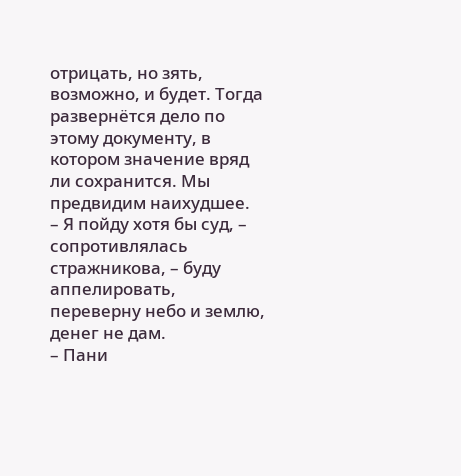отрицать, но зять, возможно, и будет. Тогда развернётся дело по этому документу, в котором значение вряд ли сохранится. Мы предвидим наихудшее.
– Я пойду хотя бы суд, – сопротивлялась стражникова, – буду аппелировать, переверну небо и землю, денег не дам.
– Пани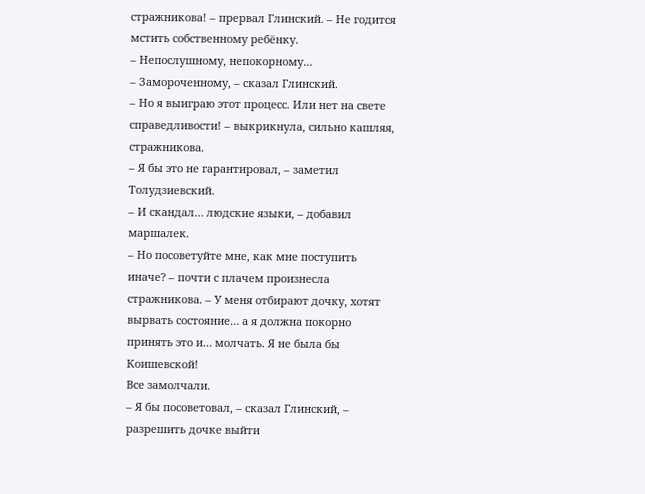стражникова! – прервал Глинский. – Не годится мстить собственному ребёнку.
– Непослушному, непокорному…
– Замороченному, – сказал Глинский.
– Но я выиграю этот процесс. Или нет на свете справедливости! – выкрикнула, сильно кашляя, стражникова.
– Я бы это не гарантировал, – заметил Толудзиевский.
– И скандал… людские языки, – добавил маршалек.
– Но посоветуйте мне, как мне поступить иначе? – почти с плачем произнесла стражникова. – У меня отбирают дочку, хотят вырвать состояние… а я должна покорно принять это и… молчать. Я не была бы Коишевской!
Все замолчали.
– Я бы посоветовал, – сказал Глинский, – разрешить дочке выйти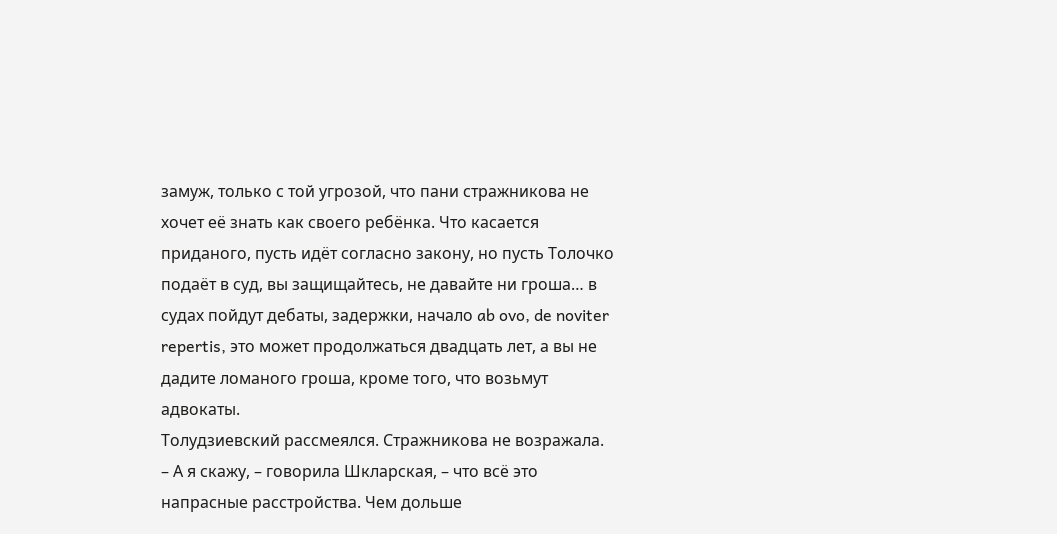замуж, только с той угрозой, что пани стражникова не хочет её знать как своего ребёнка. Что касается приданого, пусть идёт согласно закону, но пусть Толочко подаёт в суд, вы защищайтесь, не давайте ни гроша… в судах пойдут дебаты, задержки, начало ab ovo, de noviter repertis, это может продолжаться двадцать лет, а вы не дадите ломаного гроша, кроме того, что возьмут адвокаты.
Толудзиевский рассмеялся. Стражникова не возражала.
– А я скажу, – говорила Шкларская, – что всё это напрасные расстройства. Чем дольше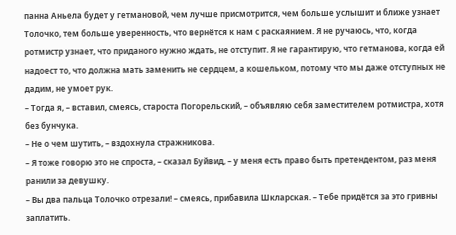панна Аньела будет у гетмановой, чем лучше присмотрится, чем больше услышит и ближе узнает Толочко, тем больше уверенность, что вернётся к нам с раскаянием. Я не ручаюсь, что, когда ротмистр узнает, что приданого нужно ждать, не отступит. Я не гарантирую, что гетманова, когда ей надоест то, что должна мать заменить не сердцем, а кошельком, потому что мы даже отступных не дадим, не умоет рук.
– Тогда я, – вставил, смеясь, староста Погорельский, – объявляю себя заместителем ротмистра, хотя без бунчука.
– Не о чем шутить, – вздохнула стражникова.
– Я тоже говорю это не спроста, – сказал Буйвид, – у меня есть право быть претендентом, раз меня ранили за девушку.
– Вы два пальца Толочко отрезали! – смеясь, прибавила Шкларская. – Тебе придётся за это гривны заплатить.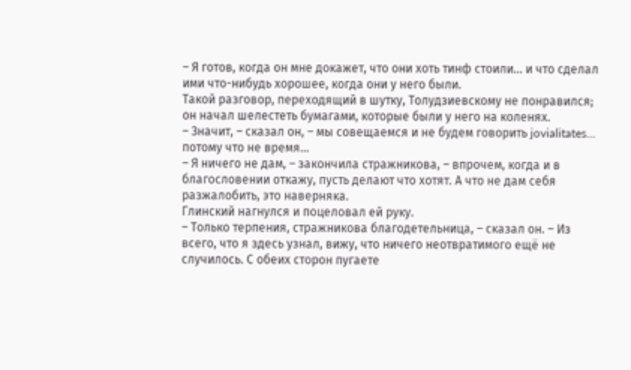– Я готов, когда он мне докажет, что они хоть тинф стоили… и что сделал ими что-нибудь хорошее, когда они у него были.
Такой разговор, переходящий в шутку, Толудзиевскому не понравился; он начал шелестеть бумагами, которые были у него на коленях.
– Значит, – сказал он, – мы совещаемся и не будем говорить jovialitates… потому что не время…
– Я ничего не дам, – закончила стражникова, – впрочем, когда и в благословении откажу, пусть делают что хотят. А что не дам себя разжалобить, это наверняка.
Глинский нагнулся и поцеловал ей руку.
– Только терпения, стражникова благодетельница, – сказал он. – Из всего, что я здесь узнал, вижу, что ничего неотвратимого ещё не случилось. С обеих сторон пугаете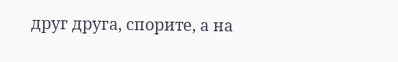друг друга, спорите, а на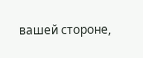вашей стороне,